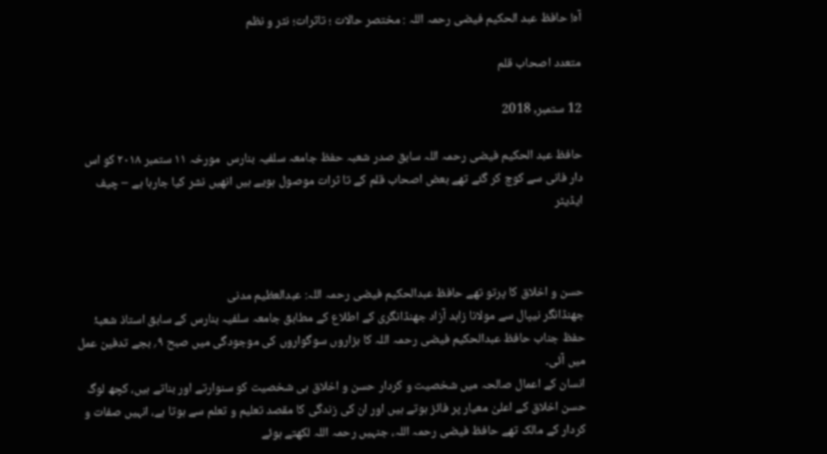آہ! حافظ عبد الحکیم فیضی رحمہ اللہ : مختصر حالات ؛ تاثرات؛ نثر و نظم

متعدد اصحاب قلم

12 ستمبر, 2018

حافظ عبد الحکیم فیضی رحمہ اللہ سابق صدر شعبہ حفظ جامعہ سلفیہ بنارس  مورخہ ١١ ستمبر ٢٠١٨ کو اس دار فانی سے کوچ کر گئے تھے بعض اصحاب قلم کے تا ثرات موصول ہویے ہیں انھیں نشر کیا جارہا ہے – چیف ایڈیٹر



حسن و اخلاق کا پرتو تھے حافظ عبدالحکیم فیضی رحمہ اللہ: عبدالعظیم مدنی
جھنڈانگر نیپال سے مولانا زاہد آزاد جھنڈانگری کے اطلاع کے مطابق جامعہ سلفیہ بنارس کے سابق استاذ شعبۂ حفظ جناب حافظ عبدالحکیم فیضی رحمہ اللہ کا ہزاروں سوگواروں کی موجودگی میں صبح ۹؍ بجے تدفین عمل میں آئی۔
انسان کے اعمال صالحہ میں شخصیت و کردار حسن و اخلاق ہی شخصیت کو سنوارتے اور بناتے ہیں، کچھ لوگ حسن اخلاق کے اعلیٰ معیار پر فائز ہوتے ہیں اور ان کی زندگی کا مقصد تعلیم و تعلم سے ہوتا ہے، انہیں صفات و کردار کے مالک تھے حافظ فیضی رحمہ اللہ، جنہیں رحمہ اللہ لکھتے ہوئے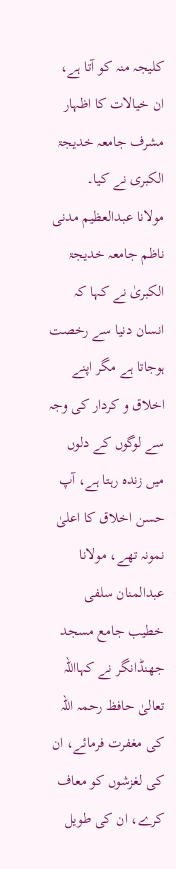کلیجہ منہ کو آتا ہے، ان خیالات کا اظہار مشرف جامعہ خدیجۃ الکبری نے کیا۔
مولانا عبدالعظیم مدنی ناظم جامعہ خدیجۃ الکبریٰ نے کہا کہ انسان دنیا سے رخصت ہوجاتا ہے مگر اپنے اخلاق و کردار کی وجہ سے لوگوں کے دلوں میں زندہ رہتا ہے، آپ حسن اخلاق کا اعلیٰ نمونہ تھے، مولانا عبدالمنان سلفی خطیب جامع مسجد جھنڈانگر نے کہااللہ تعالیٰ حافظ رحمہ اللہ کی مغفرت فرمائے، ان کی لغزشوں کو معاف کرے، ان کی طویل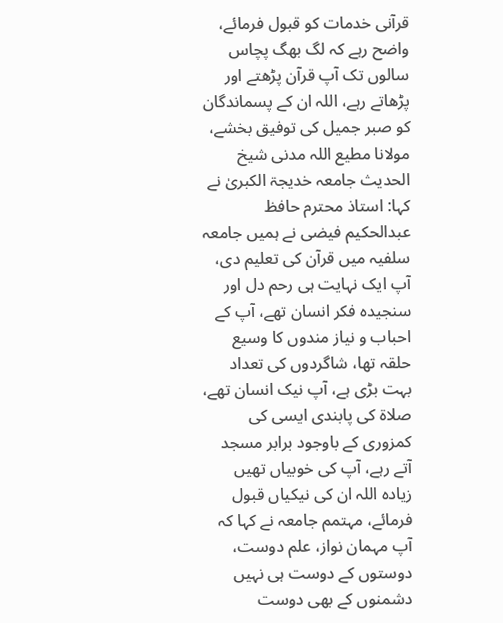قرآنی خدمات کو قبول فرمائے، واضح رہے کہ لگ بھگ پچاس سالوں تک آپ قرآن پڑھتے اور پڑھاتے رہے، اللہ ان کے پسماندگان کو صبر جمیل کی توفیق بخشے، مولانا مطیع اللہ مدنی شیخ الحدیث جامعہ خدیجۃ الکبریٰ نے کہا: استاذ محترم حافظ عبدالحکیم فیضی نے ہمیں جامعہ سلفیہ میں قرآن کی تعلیم دی، آپ ایک نہایت ہی رحم دل اور سنجیدہ فکر انسان تھے، آپ کے احباب و نیاز مندوں کا وسیع حلقہ تھا، شاگردوں کی تعداد بہت بڑی ہے، آپ نیک انسان تھے، صلاۃ کی پابندی ایسی کی کمزوری کے باوجود برابر مسجد آتے رہے، آپ کی خوبیاں تھیں زیادہ اللہ ان کی نیکیاں قبول فرمائے، مہتمم جامعہ نے کہا کہ آپ مہمان نواز، علم دوست، دوستوں کے دوست ہی نہیں دشمنوں کے بھی دوست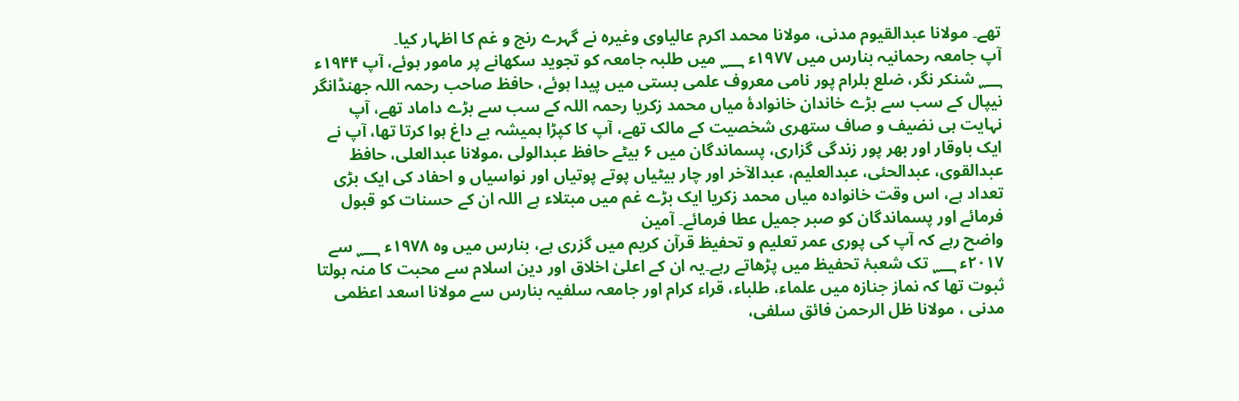تھے۔ مولانا عبدالقیوم مدنی، مولانا محمد اکرم عالیاوی وغیرہ نے گہرے رنج و غم کا اظہار کیا۔
آپ جامعہ رحمانیہ بنارس میں ۱۹۷۷ء ؁ میں طلبہ جامعہ کو تجوید سکھانے پر مامور ہوئے، آپ ۱۹۴۴ء ؁ شنکر نگر، ضلع بلرام پور نامی معروف علمی بستی میں پیدا ہوئے، حافظ صاحب رحمہ اللہ جھنڈانگر نیپال کے سب سے بڑے خاندان خانوادۂ میاں محمد زکریا رحمہ اللہ کے سب سے بڑے داماد تھے، آپ نہایت ہی نضیف و صاف ستھری شخصیت کے مالک تھے، آپ کا کپڑا ہمیشہ بے داغ ہوا کرتا تھا، آپ نے ایک باوقار اور بھر پور زندگی گزاری، پسماندگان میں ۶ بیٹے حافظ عبدالولی ،مولانا عبدالعلی، حافظ عبدالقوی، عبدالحئی، عبدالعلیم، عبدالآخر اور چار بیٹیاں پوتے پوتیاں اور نواسیاں و احفاد کی ایک بڑی تعداد ہے، اس وقت خانوادہ میاں محمد زکریا ایک بڑے غم میں مبتلاء ہے اللہ ان کے حسنات کو قبول فرمائے اور پسماندگان کو صبر جمیل عطا فرمائے۔ آمین
واضح رہے کہ آپ کی پوری عمر تعلیم و تحفیظ قرآن کریم میں گزری ہے، بنارس میں وہ ۱۹۷۸ء ؁ سے ۲۰۱۷ء ؁ تک شعبۂ تحفیظ میں پڑھاتے رہے۔یہ ان کے اعلیٰ اخلاق اور دین اسلام سے محبت کا منہ بولتا ثبوت تھا کہ نماز جنازہ میں علماء، طلباء، قراء کرام اور جامعہ سلفیہ بنارس سے مولانا اسعد اعظمی مدنی ، مولانا ظل الرحمن فائق سلفی،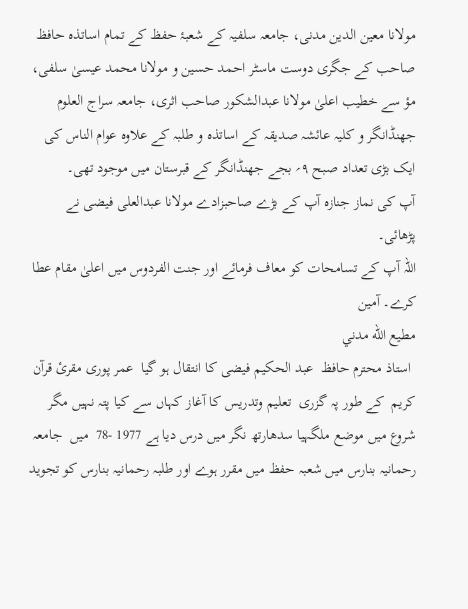مولانا معین الدین مدنی، جامعہ سلفیہ کے شعبۂ حفظ کے تمام اساتذہ حافظ صاحب کے جگری دوست ماسٹر احمد حسین و مولانا محمد عیسیٰ سلفی، مؤ سے خطیب اعلیٰ مولانا عبدالشکور صاحب اثری، جامعہ سراج العلوم جھنڈانگر و کلیہ عائشہ صدیقہ کے اساتذہ و طلبہ کے علاوہ عوام الناس کی ایک بڑی تعداد صبح ۹؍ بجے جھنڈانگر کے قبرستان میں موجود تھی۔
آپ کی نماز جنازہ آپ کے بڑے صاحبزادے مولانا عبدالعلی فیضی نے پڑھائی۔
اللہ آپ کے تسامحات کو معاف فرمائے اور جنت الفردوس میں اعلیٰ مقام عطا کرے۔ آمین
مطيع الله مدني
 استاذ محترم حافظ  عبد الحکیم فیضی کا انتقال ہو گیا  عمر پوری مقرئ قرآن کریم  کے طور پہ گزری  تعلیم وتدریس کا آغاز کہاں سے کیا پتہ نہیں مگر شروع میں موضع ملگہیا سدھارتھ نگر میں درس دیا ہے 1977 -78  میں  جامعہ رحمانیہ بنارس میں شعبہ حفظ میں مقرر ہوے اور طلبہ رحمانیہ بنارس کو تجوید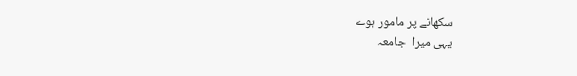سکھانے پر مامور ہوے
یہی میرا  جامعہ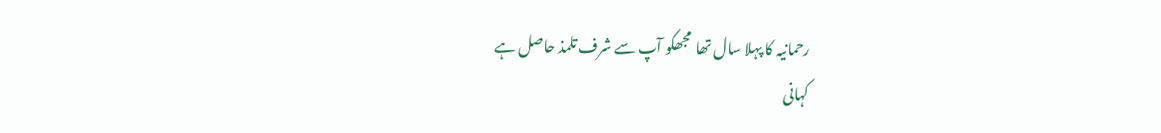رحمانیہ کا پہلا سال تھا  مجھکو آپ سے شرف تلمذ حاصل ہے
کہانی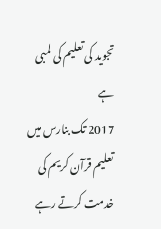تجوید کی تعلیم کی لمبی ہے
2017 تک بنارس میں تعلیم قرآن کریم کی خدمت کرتے رہے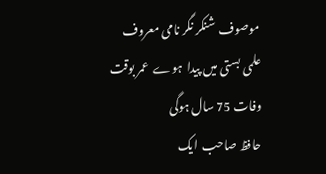موصوف  شنکر نگر نامی معروف علمی بستی میں پیدا  ہوے  عمر بوقت وفات 75 سال ہوگی
حافظ صاحب  ایک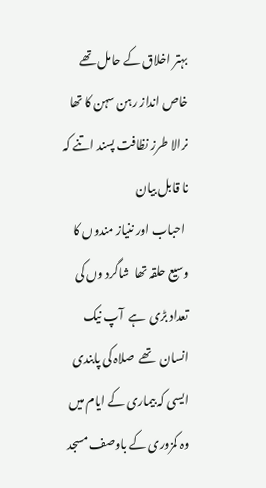بہتر اخلاق کے حامل تھے خاص انداز رہن سہن کا تھا نرالا طرز نظافت پسند اتنے کہ نا قابل بیان
 احباب اور ننیاز مندوں کا وسیع حلقہ تھا  شاگرد وں کی تعداد بڑی  ہے  آپ نیک  انسان  تھے  صلاہ کی پابندی ایسی کہ بیماری کے ایام میں وہ کمزوری کے باوصف مسجد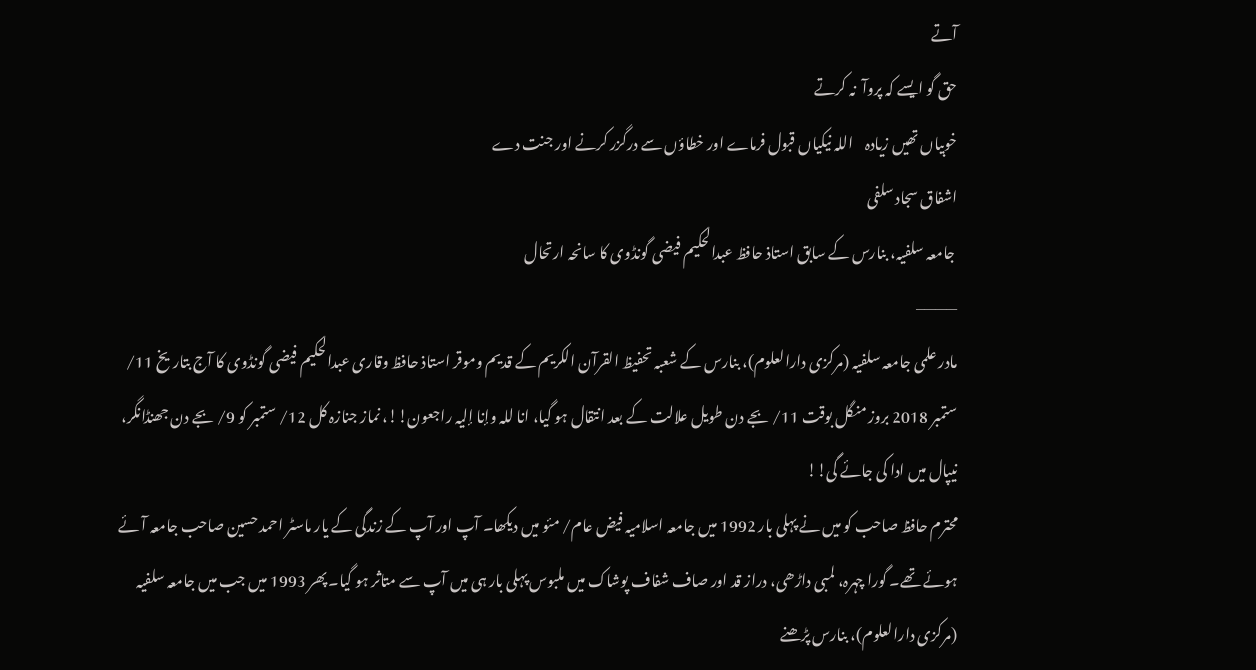آتے
حق گو ایسے کہ پروآ  نہ کرتے
خوبیاں تھیں زیادہ    اللہ نیکیاں قبول فرماے اور خطاؤں سے درگزر کرنے اور جنت دے
اشفاق سجاد سلفی
 جامعہ سلفیہ، بنارس کے سابق استاذ حافظ عبدالحکیم فیضی گونڈوی کا سانحہ ارتحال
———–
مادر علمی جامعہ سلفیہ (مرکزی دارالعلوم)، بنارس کے شعبہ تحفیظ القرآن الکریم کے قدیم وموقر استاذ حافظ وقاری عبدالحکیم فیضی گونڈوی کا آج بتاریخ 11/ ستمبر 2018 بروز منگل بوقت 11/ بجے دن طویل علالت کے بعد انتقال ہو گیا، انا للہ وإنا إلیہ راجعون!!، نماز جنازہ کل 12/ ستمبر کو 9/ بجے دن جھنڈانگر، نیپال میں ادا کی جائے گی!!
محترم حافظ صاحب کو میں نے پہلی بار 1992 میں جامعہ اسلامیہ فیض عام/ مئو میں دیکھا۔ آپ اور آپ کے زندگی کے یار ماسٹر احمد حسین صاحب جامعہ آئے ہوئے تھے۔ گورا چہرہ، لمبی داڑھی، دراز قد اور صاف شفاف پوشاک میں ملبوس پہلی بار ہی میں آپ سے متاثر ہو گیا۔ پھر 1993 میں جب میں جامعہ سلفیہ (مرکزی دارالعلوم)، بنارس پڑھنے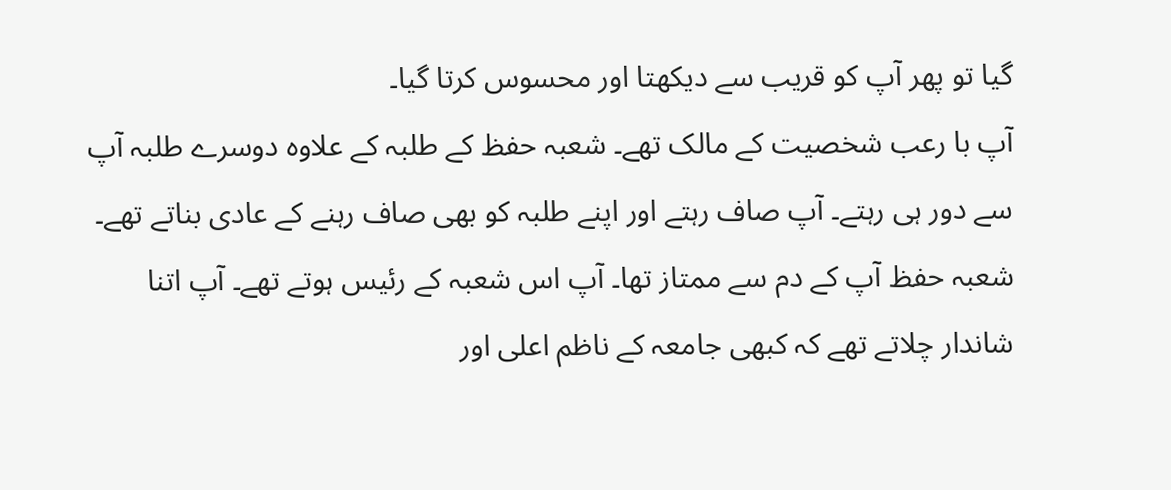گیا تو پھر آپ کو قریب سے دیکھتا اور محسوس کرتا گیا۔
آپ با رعب شخصیت کے مالک تھے۔ شعبہ حفظ کے طلبہ کے علاوہ دوسرے طلبہ آپ سے دور ہی رہتے۔ آپ صاف رہتے اور اپنے طلبہ کو بھی صاف رہنے کے عادی بناتے تھے۔
شعبہ حفظ آپ کے دم سے ممتاز تھا۔ آپ اس شعبہ کے رئیس ہوتے تھے۔ آپ اتنا شاندار چلاتے تھے کہ کبھی جامعہ کے ناظم اعلی اور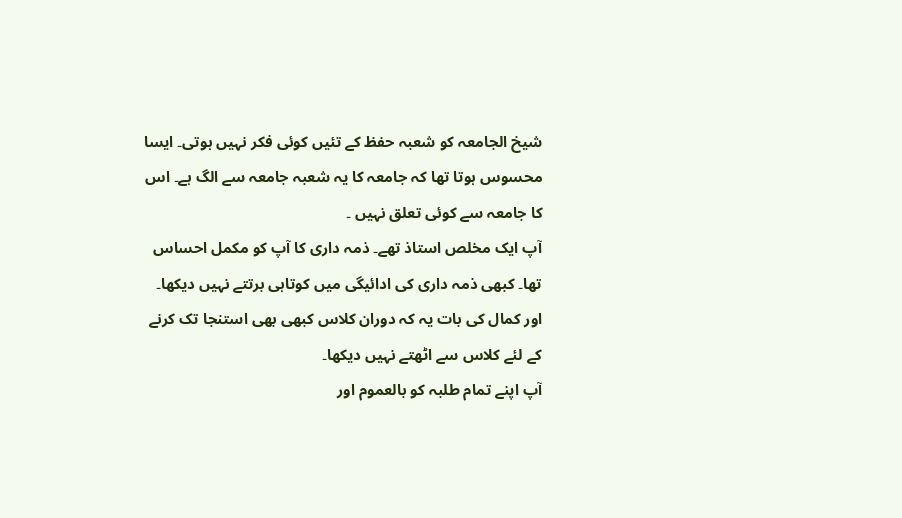شیخ الجامعہ کو شعبہ حفظ کے تئیں کوئی فکر نہیں ہوتی۔ ایسا محسوس ہوتا تھا کہ جامعہ کا یہ شعبہ جامعہ سے الگ ہے۔ اس کا جامعہ سے کوئی تعلق نہیں ۔
آپ ایک مخلص استاذ تھے۔ ذمہ داری کا آپ کو مکمل احساس تھا۔ کبھی ذمہ داری کی ادائیگی میں کوتاہی برتتے نہیں دیکھا۔ اور کمال کی بات یہ کہ دوران کلاس کبھی بھی استنجا تک کرنے کے لئے کلاس سے اٹھتے نہیں دیکھا۔
آپ اپنے تمام طلبہ کو بالعموم اور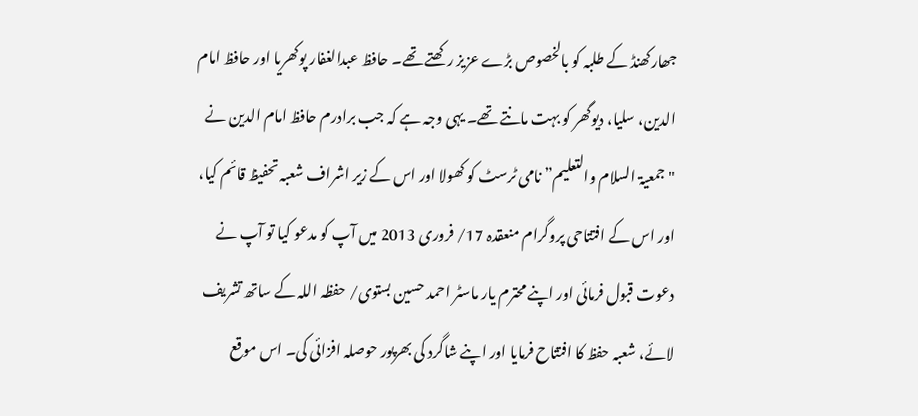جھارکھنڈ کے طلبہ کو بالخصوص بڑے عزیز رکھتے تھے۔ حافظ عبدالغفار پوکھریا اور حافظ امام الدین، سلیا، دیوگھر کو بہت مانتے تھے۔ یہی وجہ ہے کہ جب برادرم حافظ امام الدین نے "جمعیۃ السلام والتعلیم” نامی ٹرسٹ کو کھولا اور اس کے زیر اشراف شعبہ تحفیظ قائم کیا، اور اس کے افتتاحی پروگرام منعقدہ 17/ فروری 2013 میں آپ کو مدعو کیا تو آپ نے دعوت قبول فرمائی اور اپنے محترم یار ماسٹر احمد حسین بستوی/ حفظہ اللہ کے ساتھ تشریف لائے، شعبہ حفظ کا افتتاح فرمایا اور اپنے شاگرد کی بھرپور حوصلہ افزائی کی۔ اس موقع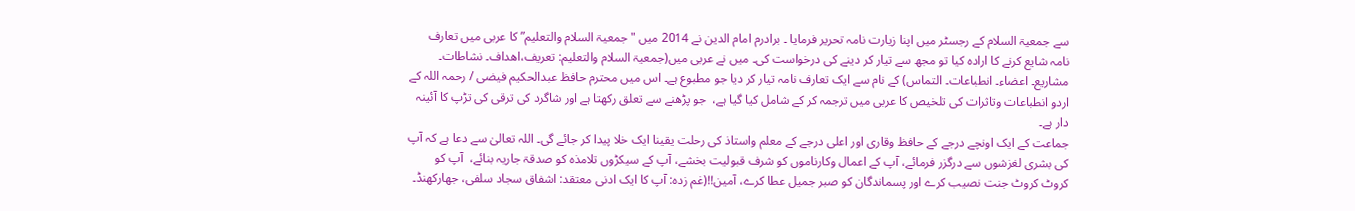سے جمعیۃ السلام کے رجسٹر میں اپنا زیارت نامہ تحریر فرمایا ۔ برادرم امام الدین نے 2014 میں "جمعیۃ السلام والتعلیم” کا عربی میں تعارف نامہ شایع کرنے کا ارادہ کیا تو مجھ سے تیار کر دینے کی درخواست کی۔ میں نے عربی میں(جمعیۃ السلام والتعلیم: تعریف،اھداف۔ نشاطات۔ مشاریع۔ اعضاء۔ انطباعات۔ التماس) کے نام سے ایک تعارف نامہ تیار کر دیا جو مطبوع ہے۔ اس میں محترم حافظ عبدالحکیم فیضی / رحمہ اللہ کے اردو انطباعات وتاثرات کی تلخیص کا عربی میں ترجمہ کر کے شامل کیا گیا ہے،  جو پڑھنے سے تعلق رکھتا ہے اور شاگرد کی ترقی کی تڑپ کا آئینہ دار ہے۔
جماعت کے ایک اونچے درجے کے حافظ وقاری اور اعلی درجے کے معلم واستاذ کی رحلت یقینا ایک خلا پیدا کر جائے گی۔ اللہ تعالیٰ سے دعا ہے کہ آپ کی بشری لغزشوں سے درگزر فرمائے، آپ کے اعمال وکارناموں کو شرف قبولیت بخشے، آپ کے سیکڑوں تلامذہ کو صدقۃ جاریہ بنائے،  آپ کو کروٹ کروٹ جنت نصیب کرے اور پسماندگان کو صبر جمیل عطا کرے، آمین!!(غم زدہ: آپ کا ایک ادنی معتقد: اشفاق سجاد سلفی، جھارکھنڈ۔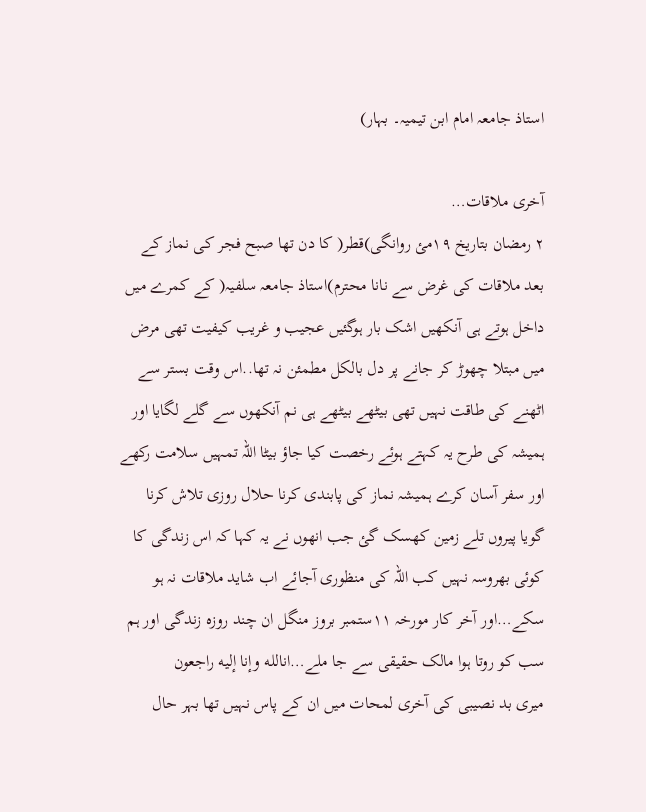استاذ جامعہ امام ابن تیمیہ۔ بہار)

آخری ملاقات…
٢ رمضان بتاریخ ١٩مئ روانگی)قطر( کا دن تھا صبح فجر کی نماز کے بعد ملاقات کی غرض سے نانا محترم)استاذ جامعہ سلفیہ( کے کمرے میں داخل ہوتے ہی آنکھیں اشک بار ہوگئیں عجیب و غریب کیفیت تھی مرض میں مبتلا چھوڑ کر جانے پر دل بالکل مطمئن نہ تھا..اس وقت بستر سے اٹھنے کی طاقت نہیں تھی بیٹھے بیٹھے ہی نم آنکھوں سے گلے لگایا اور ہمیشہ کی طرح یہ کہتے ہوئے رخصت کیا جاؤ بیٹا اللہ تمہیں سلامت رکھے اور سفر آسان کرے ہمیشہ نماز کی پابندی کرنا حلال روزی تلاش کرنا گویا پیروں تلے زمین کھسک گئ جب انھوں نے یہ کہا کہ اس زندگی کا کوئی بھروسہ نہیں کب اللہ کی منظوری آجائے اب شاید ملاقات نہ ہو سکے…اور آخر کار مورخہ ١١ستمبر بروز منگل ان چند روزہ زندگی اور ہم سب کو روتا ہوا مالک حقیقی سے جا ملے…انالله وإنا إليه راجعون
میری بد نصیبی کی آخری لمحات میں ان کے پاس نہیں تھا بہر حال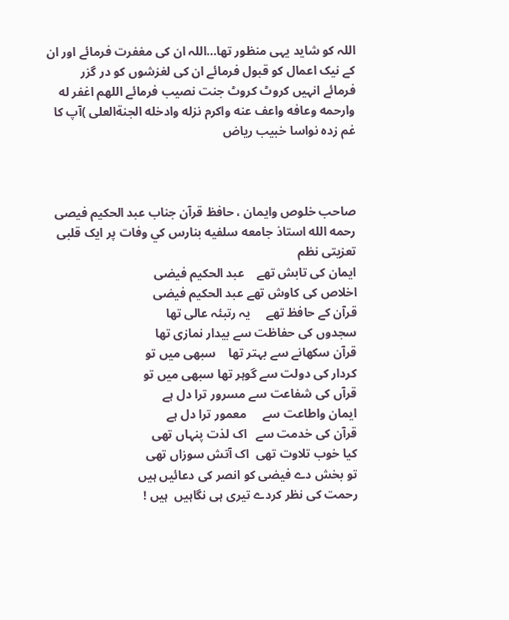اللہ کو شاید یہی منظور تھا…اللہ ان کی مغفرت فرمائے اور ان کے نیک اعمال کو قبول فرمائے ان کی لغزشوں کو در گزر فرمائے انہیں کروٹ کروٹ جنت نصیب فرمائے اللهم اغفر له وارحمه وعافه واعف عنه واكرم نزله وادخله الجنةالعلى )آپ کا غم زدہ نواسا خبیب ریاض



صاحب خلوص وايمان ، حافظ قرآن جناب عبد الحكيم فيصى رحمه الله استاذ جامعه سلفيه بنارس كي وفات پر ایک قلبى تعزیتی نظم
ایمان کی تابش تھے    عبد الحکیم فیضی
اخلاص کی کاوش تھے عبد الحکیم فیضی
قرآن کے حافظ تھے     یہ رتبئہ عالی تھا
سجدوں کی حفاظت سے بیدار نمازی تھا
قرآن سکھانے سے بہتر تھا    سبھی میں تو
کردار کی دولت سے گوہر تھا سبھی میں تو
قرآں کی شفاعت سے مسرور ترا دل ہے
ایمان واطاعت سے     معمور ترا دل ہے
قرآن کی خدمت سے   اک لذت پنہاں تھی
کیا خوب تلاوت تھی  اک آتش سوزاں تھی
تو بخش دے فیضی کو انصر کی دعائیں ہیں
رحمت کی نظر کردے تیری ہی نگاہیں  ہیں !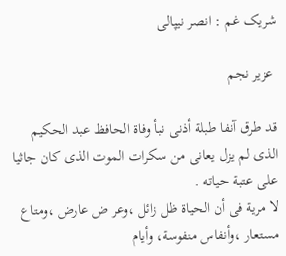شریک غم : انصر نیپالی

 عزير نجم

قد طرق آنفا طبلة أذنى نبأ وفاة الحافظ عبد الحكيم الذى لم يزل يعانى من سكرات الموت الذى كان جاثيا على عتبة حياته .
لا مرية فى أن الحياة ظل زائل ،وعر ض عارض ،ومتاع مستعار ،وأنفاس منفوسة، وأيام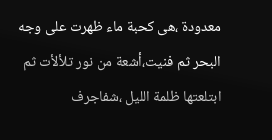معدودة ،هى كحبة ماء ظهرت على وجه البحر ثم فنيت،أشعة من نور تلألأت ثم ابتلعتها ظلمة الليل ،شفاجرف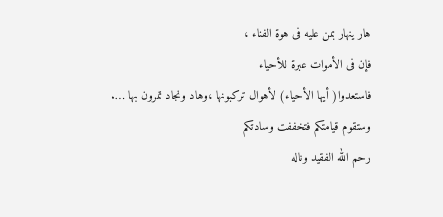هار ينهار بمن عليه فى هوة الفناء ،
فإن فى الأموات عبرة للأحياء
فاستعدوا( أيها الأحياء) لأهوال تركبونها ،وهاد ونجاد تمرون بها ….
وستقوم قيامتكم فتخففت وسادتكم
رحم الله الفقيد وناله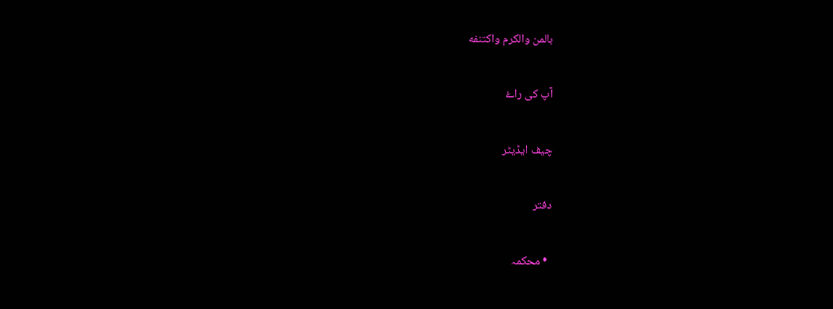بالمن والكرم واكتنفه

آپ کی راۓ

چیف ایڈیٹر

دفتر

  • محکمہ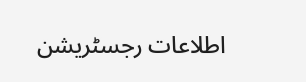اطلاعات رجسٹریشن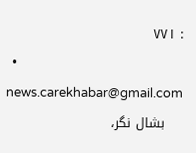: ٧٧١
  • news.carekhabar@gmail.com
    بشال نگر،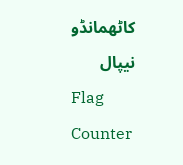کاٹھمانڈو نیپال
Flag Counter